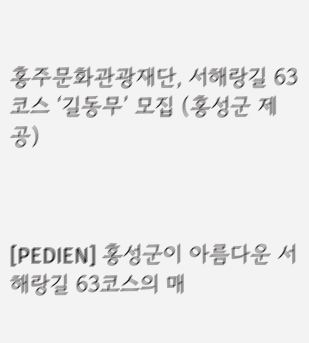홍주문화관광재단, 서해랑길 63코스 ‘길동무’ 모집 (홍성군 제공)



[PEDIEN] 홍성군이 아름다운 서해랑길 63코스의 매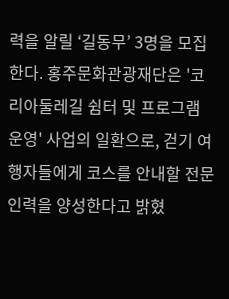력을 알릴 ‘길동무’ 3명을 모집한다. 홍주문화관광재단은 '코리아둘레길 쉼터 및 프로그램 운영' 사업의 일환으로, 걷기 여행자들에게 코스를 안내할 전문 인력을 양성한다고 밝혔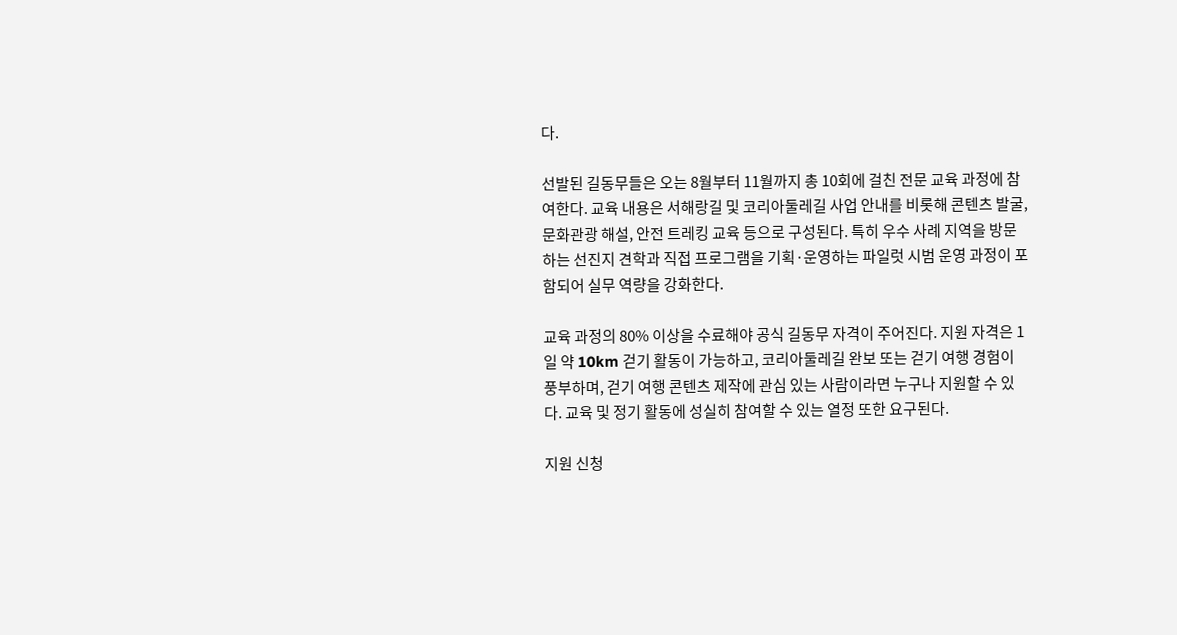다.

선발된 길동무들은 오는 8월부터 11월까지 총 10회에 걸친 전문 교육 과정에 참여한다. 교육 내용은 서해랑길 및 코리아둘레길 사업 안내를 비롯해 콘텐츠 발굴, 문화관광 해설, 안전 트레킹 교육 등으로 구성된다. 특히 우수 사례 지역을 방문하는 선진지 견학과 직접 프로그램을 기획·운영하는 파일럿 시범 운영 과정이 포함되어 실무 역량을 강화한다.

교육 과정의 80% 이상을 수료해야 공식 길동무 자격이 주어진다. 지원 자격은 1일 약 10km 걷기 활동이 가능하고, 코리아둘레길 완보 또는 걷기 여행 경험이 풍부하며, 걷기 여행 콘텐츠 제작에 관심 있는 사람이라면 누구나 지원할 수 있다. 교육 및 정기 활동에 성실히 참여할 수 있는 열정 또한 요구된다.

지원 신청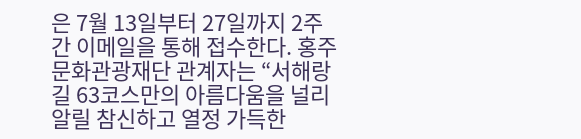은 7월 13일부터 27일까지 2주간 이메일을 통해 접수한다. 홍주문화관광재단 관계자는 “서해랑길 63코스만의 아름다움을 널리 알릴 참신하고 열정 가득한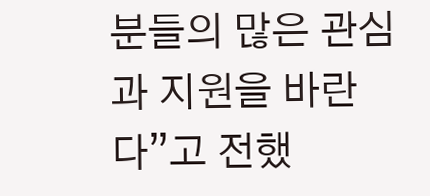분들의 많은 관심과 지원을 바란다”고 전했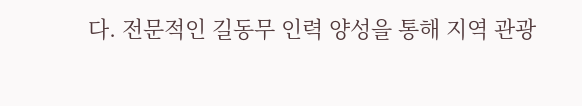다. 전문적인 길동무 인력 양성을 통해 지역 관광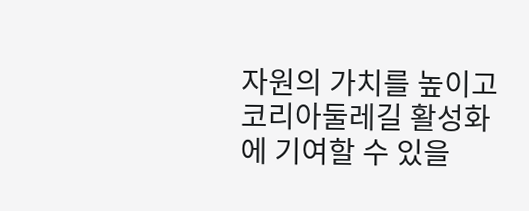자원의 가치를 높이고 코리아둘레길 활성화에 기여할 수 있을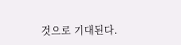것으로 기대된다.